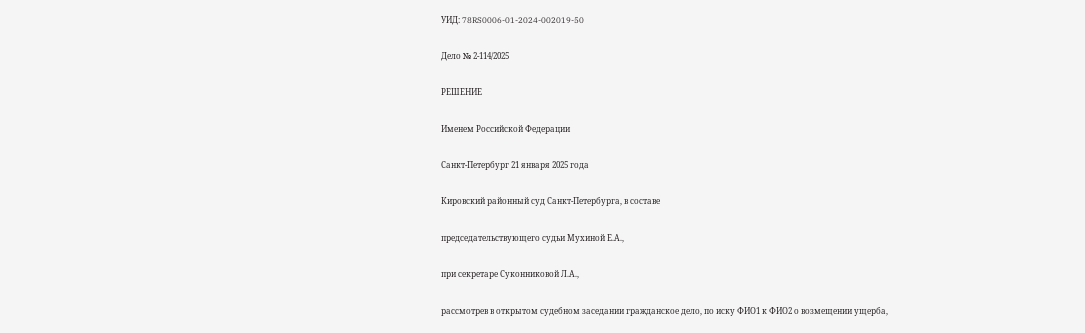УИД: 78RS0006-01-2024-002019-50

Дело № 2-114/2025

РЕШЕНИЕ

Именем Российской Федерации

Санкт-Петербург 21 января 2025 года

Кировский районный суд Санкт-Петербурга, в составе

председательствующего судьи Мухиной Е.А.,

при секретаре Суконниковой Л.А.,

рассмотрев в открытом судебном заседании гражданское дело, по иску ФИО1 к ФИО2 о возмещении ущерба,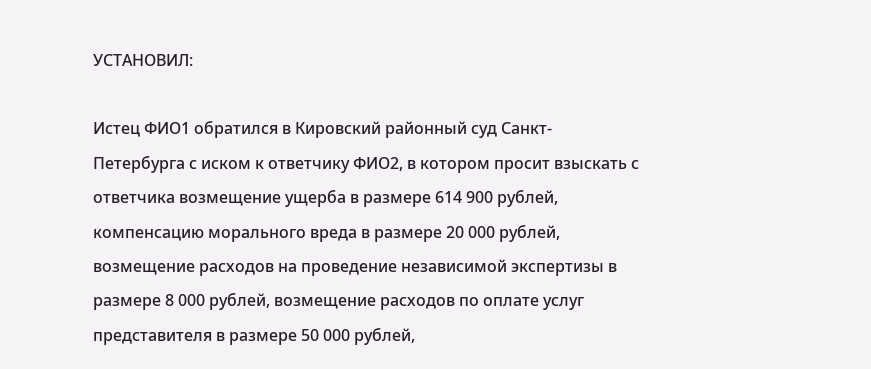УСТАНОВИЛ:

Истец ФИО1 обратился в Кировский районный суд Санкт-Петербурга с иском к ответчику ФИО2, в котором просит взыскать с ответчика возмещение ущерба в размере 614 900 рублей, компенсацию морального вреда в размере 20 000 рублей, возмещение расходов на проведение независимой экспертизы в размере 8 000 рублей, возмещение расходов по оплате услуг представителя в размере 50 000 рублей,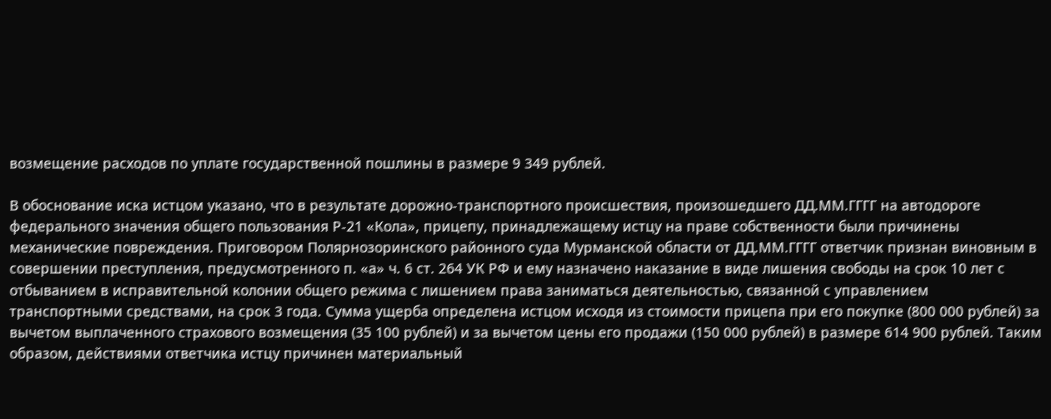возмещение расходов по уплате государственной пошлины в размере 9 349 рублей.

В обоснование иска истцом указано, что в результате дорожно-транспортного происшествия, произошедшего ДД.ММ.ГГГГ на автодороге федерального значения общего пользования Р-21 «Кола», прицепу, принадлежащему истцу на праве собственности были причинены механические повреждения. Приговором Полярнозоринского районного суда Мурманской области от ДД.ММ.ГГГГ ответчик признан виновным в совершении преступления, предусмотренного п. «а» ч. 6 ст. 264 УК РФ и ему назначено наказание в виде лишения свободы на срок 10 лет с отбыванием в исправительной колонии общего режима с лишением права заниматься деятельностью, связанной с управлением транспортными средствами, на срок 3 года. Сумма ущерба определена истцом исходя из стоимости прицепа при его покупке (800 000 рублей) за вычетом выплаченного страхового возмещения (35 100 рублей) и за вычетом цены его продажи (150 000 рублей) в размере 614 900 рублей. Таким образом, действиями ответчика истцу причинен материальный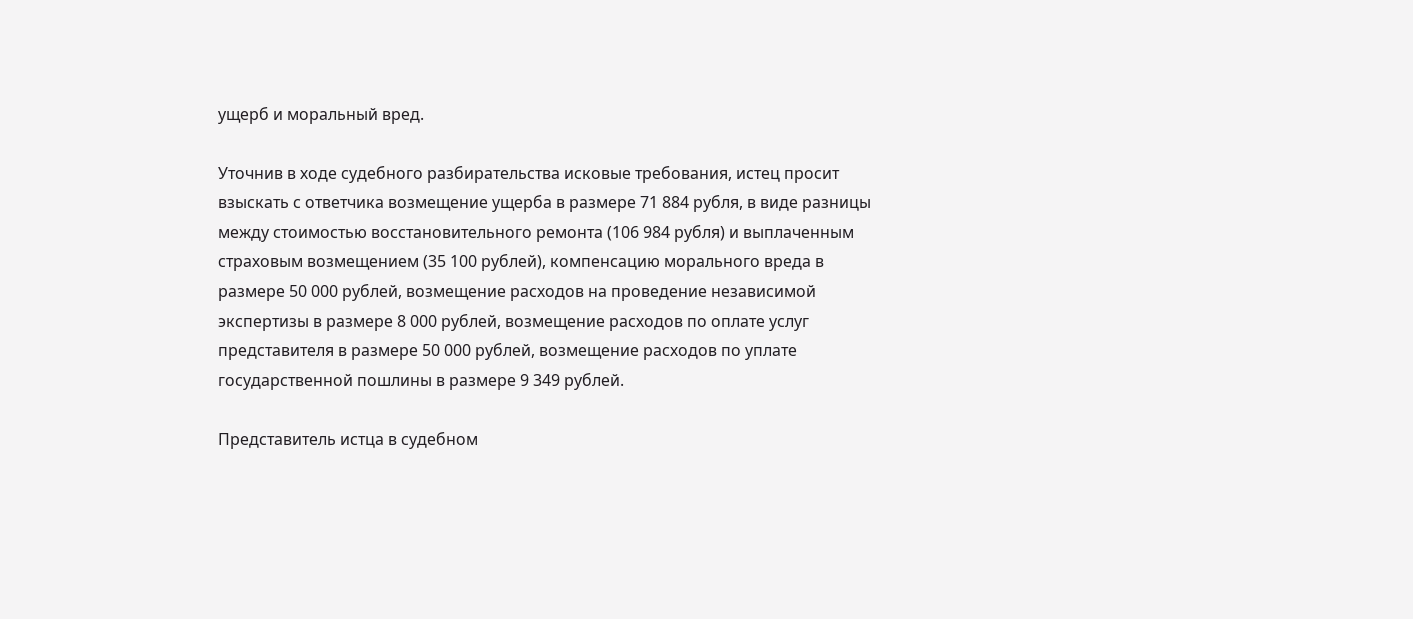ущерб и моральный вред.

Уточнив в ходе судебного разбирательства исковые требования, истец просит взыскать с ответчика возмещение ущерба в размере 71 884 рубля, в виде разницы между стоимостью восстановительного ремонта (106 984 рубля) и выплаченным страховым возмещением (35 100 рублей), компенсацию морального вреда в размере 50 000 рублей, возмещение расходов на проведение независимой экспертизы в размере 8 000 рублей, возмещение расходов по оплате услуг представителя в размере 50 000 рублей, возмещение расходов по уплате государственной пошлины в размере 9 349 рублей.

Представитель истца в судебном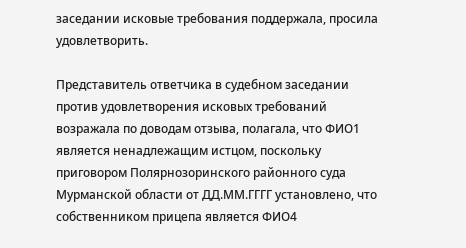заседании исковые требования поддержала, просила удовлетворить.

Представитель ответчика в судебном заседании против удовлетворения исковых требований возражала по доводам отзыва, полагала, что ФИО1 является ненадлежащим истцом, поскольку приговором Полярнозоринского районного суда Мурманской области от ДД.ММ.ГГГГ установлено, что собственником прицепа является ФИО4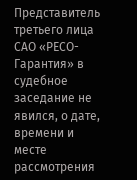Представитель третьего лица САО «РЕСО-Гарантия» в судебное заседание не явился, о дате, времени и месте рассмотрения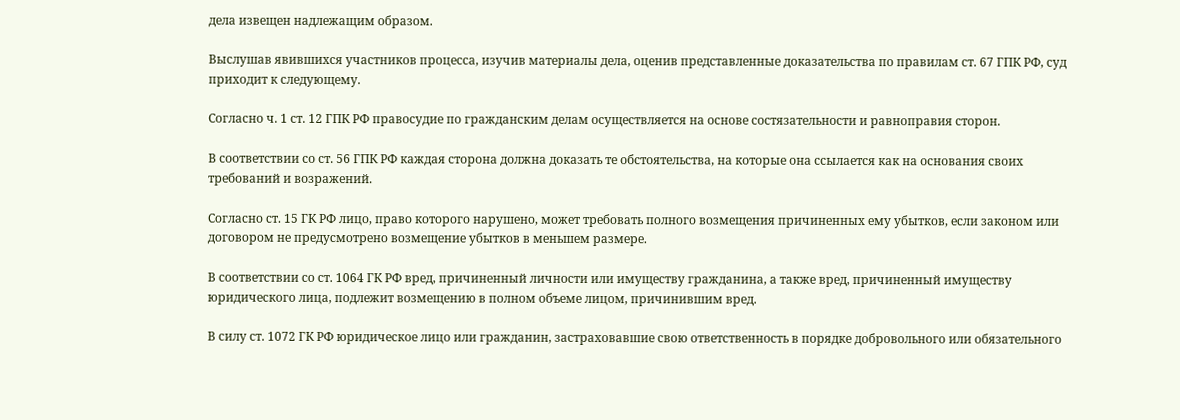дела извещен надлежащим образом.

Выслушав явившихся участников процесса, изучив материалы дела, оценив представленные доказательства по правилам ст. 67 ГПК РФ, суд приходит к следующему.

Согласно ч. 1 ст. 12 ГПК РФ правосудие по гражданским делам осуществляется на основе состязательности и равноправия сторон.

В соответствии со ст. 56 ГПК РФ каждая сторона должна доказать те обстоятельства, на которые она ссылается как на основания своих требований и возражений.

Согласно ст. 15 ГК РФ лицо, право которого нарушено, может требовать полного возмещения причиненных ему убытков, если законом или договором не предусмотрено возмещение убытков в меньшем размере.

В соответствии со ст. 1064 ГК РФ вред, причиненный личности или имуществу гражданина, а также вред, причиненный имуществу юридического лица, подлежит возмещению в полном объеме лицом, причинившим вред.

В силу ст. 1072 ГК РФ юридическое лицо или гражданин, застраховавшие свою ответственность в порядке добровольного или обязательного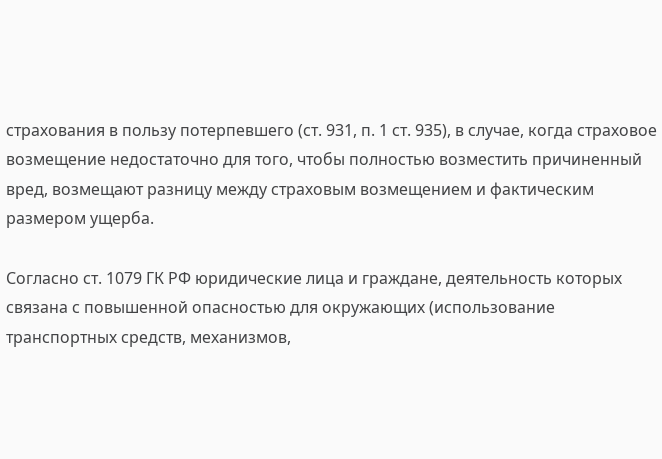страхования в пользу потерпевшего (ст. 931, п. 1 ст. 935), в случае, когда страховое возмещение недостаточно для того, чтобы полностью возместить причиненный вред, возмещают разницу между страховым возмещением и фактическим размером ущерба.

Согласно ст. 1079 ГК РФ юридические лица и граждане, деятельность которых связана с повышенной опасностью для окружающих (использование транспортных средств, механизмов,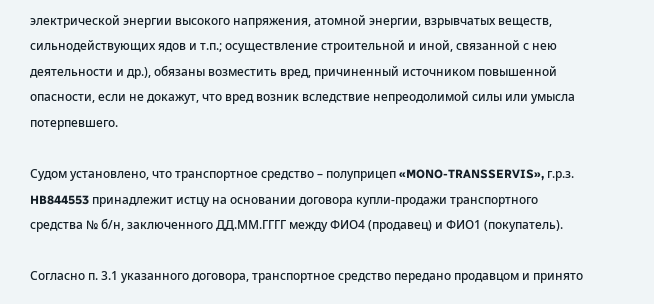электрической энергии высокого напряжения, атомной энергии, взрывчатых веществ, сильнодействующих ядов и т.п.; осуществление строительной и иной, связанной с нею деятельности и др.), обязаны возместить вред, причиненный источником повышенной опасности, если не докажут, что вред возник вследствие непреодолимой силы или умысла потерпевшего.

Судом установлено, что транспортное средство – полуприцеп «MONO-TRANSSERVIS», г.р.з. HB844553 принадлежит истцу на основании договора купли-продажи транспортного средства № б/н, заключенного ДД.ММ.ГГГГ между ФИО4 (продавец) и ФИО1 (покупатель).

Согласно п. 3.1 указанного договора, транспортное средство передано продавцом и принято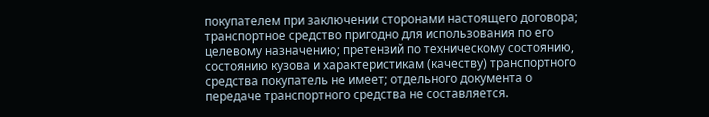покупателем при заключении сторонами настоящего договора; транспортное средство пригодно для использования по его целевому назначению; претензий по техническому состоянию, состоянию кузова и характеристикам (качеству) транспортного средства покупатель не имеет; отдельного документа о передаче транспортного средства не составляется.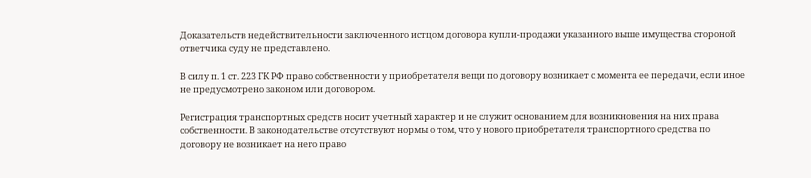Доказательств недействительности заключенного истцом договора купли-продажи указанного выше имущества стороной ответчика суду не представлено.

В силу п. 1 ст. 223 ГК РФ право собственности у приобретателя вещи по договору возникает с момента ее передачи, если иное не предусмотрено законом или договором.

Регистрация транспортных средств носит учетный характер и не служит основанием для возникновения на них права собственности. В законодательстве отсутствуют нормы о том, что у нового приобретателя транспортного средства по договору не возникает на него право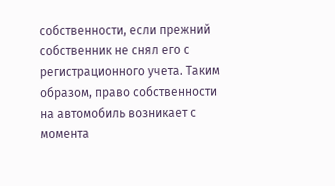собственности, если прежний собственник не снял его с регистрационного учета. Таким образом, право собственности на автомобиль возникает с момента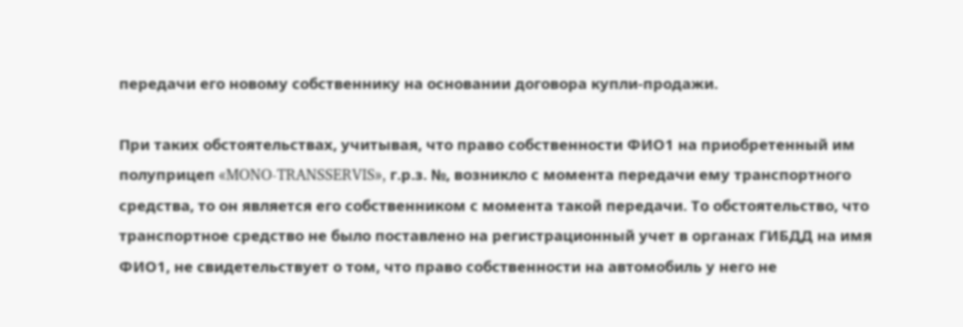передачи его новому собственнику на основании договора купли-продажи.

При таких обстоятельствах, учитывая, что право собственности ФИО1 на приобретенный им полуприцеп «MONO-TRANSSERVIS», г.р.з. №, возникло с момента передачи ему транспортного средства, то он является его собственником с момента такой передачи. То обстоятельство, что транспортное средство не было поставлено на регистрационный учет в органах ГИБДД на имя ФИО1, не свидетельствует о том, что право собственности на автомобиль у него не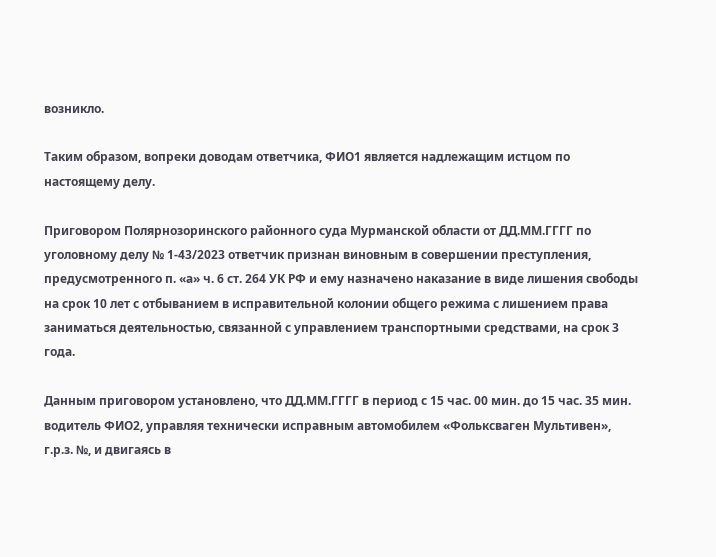возникло.

Таким образом, вопреки доводам ответчика, ФИО1 является надлежащим истцом по настоящему делу.

Приговором Полярнозоринского районного суда Мурманской области от ДД.ММ.ГГГГ по уголовному делу № 1-43/2023 ответчик признан виновным в совершении преступления, предусмотренного п. «а» ч. 6 ст. 264 УК РФ и ему назначено наказание в виде лишения свободы на срок 10 лет с отбыванием в исправительной колонии общего режима с лишением права заниматься деятельностью, связанной с управлением транспортными средствами, на срок 3 года.

Данным приговором установлено, что ДД.ММ.ГГГГ в период с 15 час. 00 мин. до 15 час. 35 мин. водитель ФИО2, управляя технически исправным автомобилем «Фольксваген Мультивен», г.р.з. №, и двигаясь в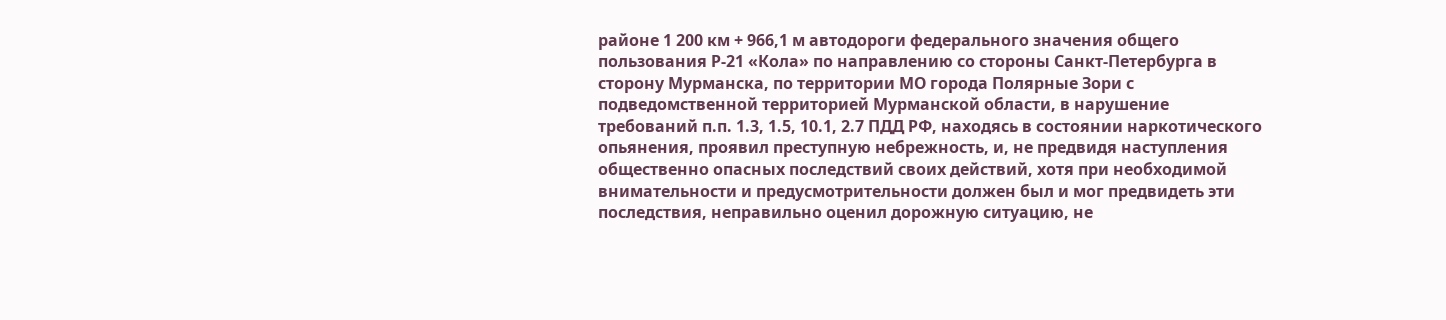районе 1 200 км + 966,1 м автодороги федерального значения общего пользования Р-21 «Кола» по направлению со стороны Санкт-Петербурга в сторону Мурманска, по территории МО города Полярные Зори с подведомственной территорией Мурманской области, в нарушение требований п.п. 1.3, 1.5, 10.1, 2.7 ПДД РФ, находясь в состоянии наркотического опьянения, проявил преступную небрежность, и, не предвидя наступления общественно опасных последствий своих действий, хотя при необходимой внимательности и предусмотрительности должен был и мог предвидеть эти последствия, неправильно оценил дорожную ситуацию, не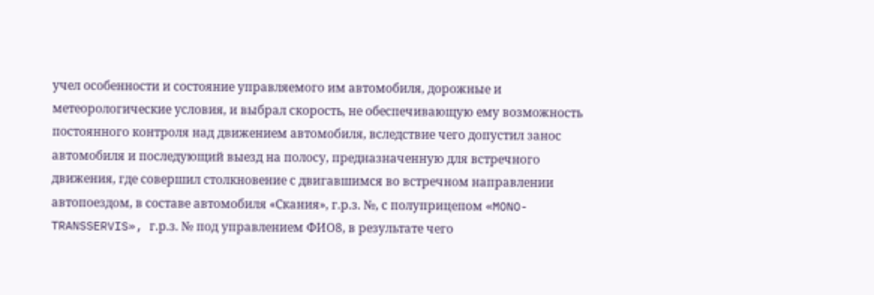учел особенности и состояние управляемого им автомобиля, дорожные и метеорологические условия, и выбрал скорость, не обеспечивающую ему возможность постоянного контроля над движением автомобиля, вследствие чего допустил занос автомобиля и последующий выезд на полосу, предназначенную для встречного движения, где совершил столкновение с двигавшимся во встречном направлении автопоездом, в составе автомобиля «Скания», г.р.з. №, с полуприцепом «MONO-TRANSSERVIS», г.р.з. № под управлением ФИО8, в результате чего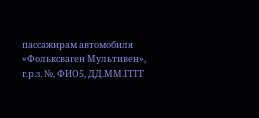пассажирам автомобиля «Фольксваген Мультивен», г.р.з. №, ФИО5, ДД.ММ.ГГГГ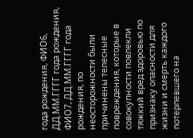года рождения, ФИО6, ДД.ММ.ГГГГ года рождения, ФИО7, ДД.ММ.ГГГГ года рождения, по неосторожности были причинены телесные повреждения, которые в совокупности повлекли тяжкий вред здоровью по признаку опасности для жизни и смерть каждого потерпевшего на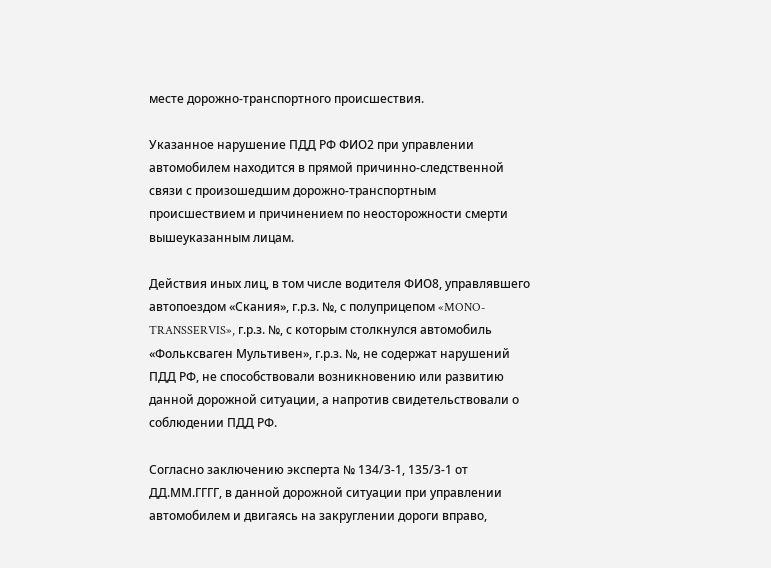месте дорожно-транспортного происшествия.

Указанное нарушение ПДД РФ ФИО2 при управлении автомобилем находится в прямой причинно-следственной связи с произошедшим дорожно-транспортным происшествием и причинением по неосторожности смерти вышеуказанным лицам.

Действия иных лиц, в том числе водителя ФИО8, управлявшего автопоездом «Скания», г.р.з. №, с полуприцепом «MONO-TRANSSERVIS», г.р.з. №, с которым столкнулся автомобиль «Фольксваген Мультивен», г.р.з. №, не содержат нарушений ПДД РФ, не способствовали возникновению или развитию данной дорожной ситуации, а напротив свидетельствовали о соблюдении ПДД РФ.

Согласно заключению эксперта № 134/3-1, 135/3-1 от ДД.ММ.ГГГГ, в данной дорожной ситуации при управлении автомобилем и двигаясь на закруглении дороги вправо,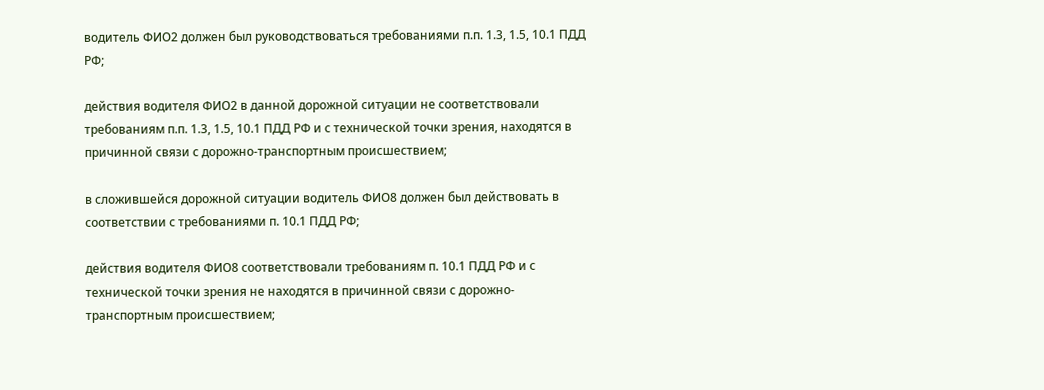водитель ФИО2 должен был руководствоваться требованиями п.п. 1.3, 1.5, 10.1 ПДД РФ;

действия водителя ФИО2 в данной дорожной ситуации не соответствовали требованиям п.п. 1.3, 1.5, 10.1 ПДД РФ и с технической точки зрения, находятся в причинной связи с дорожно-транспортным происшествием;

в сложившейся дорожной ситуации водитель ФИО8 должен был действовать в соответствии с требованиями п. 10.1 ПДД РФ;

действия водителя ФИО8 соответствовали требованиям п. 10.1 ПДД РФ и с технической точки зрения не находятся в причинной связи с дорожно-транспортным происшествием;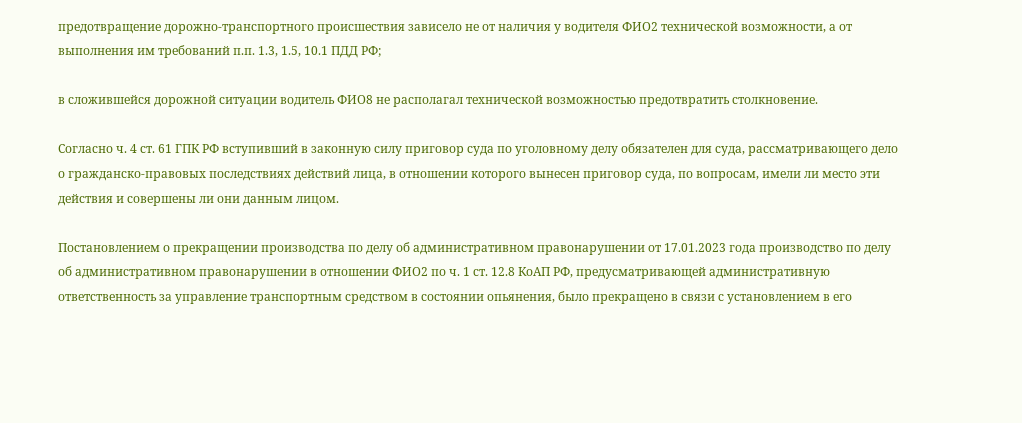предотвращение дорожно-транспортного происшествия зависело не от наличия у водителя ФИО2 технической возможности, а от выполнения им требований п.п. 1.3, 1.5, 10.1 ПДД РФ;

в сложившейся дорожной ситуации водитель ФИО8 не располагал технической возможностью предотвратить столкновение.

Согласно ч. 4 ст. 61 ГПК РФ вступивший в законную силу приговор суда по уголовному делу обязателен для суда, рассматривающего дело о гражданско-правовых последствиях действий лица, в отношении которого вынесен приговор суда, по вопросам, имели ли место эти действия и совершены ли они данным лицом.

Постановлением о прекращении производства по делу об административном правонарушении от 17.01.2023 года производство по делу об административном правонарушении в отношении ФИО2 по ч. 1 ст. 12.8 КоАП РФ, предусматривающей административную ответственность за управление транспортным средством в состоянии опьянения, было прекращено в связи с установлением в его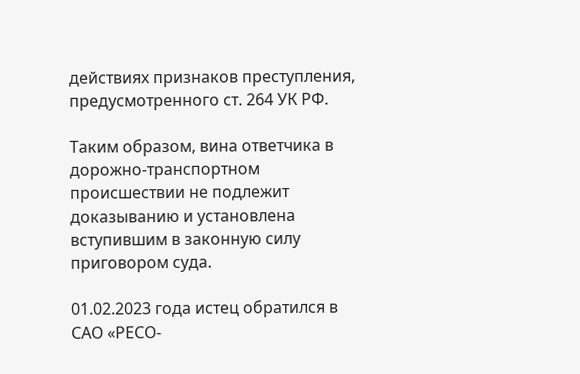действиях признаков преступления, предусмотренного ст. 264 УК РФ.

Таким образом, вина ответчика в дорожно-транспортном происшествии не подлежит доказыванию и установлена вступившим в законную силу приговором суда.

01.02.2023 года истец обратился в САО «РЕСО-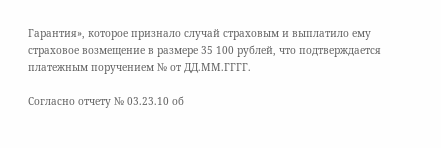Гарантия», которое признало случай страховым и выплатило ему страховое возмещение в размере 35 100 рублей, что подтверждается платежным поручением № от ДД.ММ.ГГГГ.

Согласно отчету № 03.23.10 об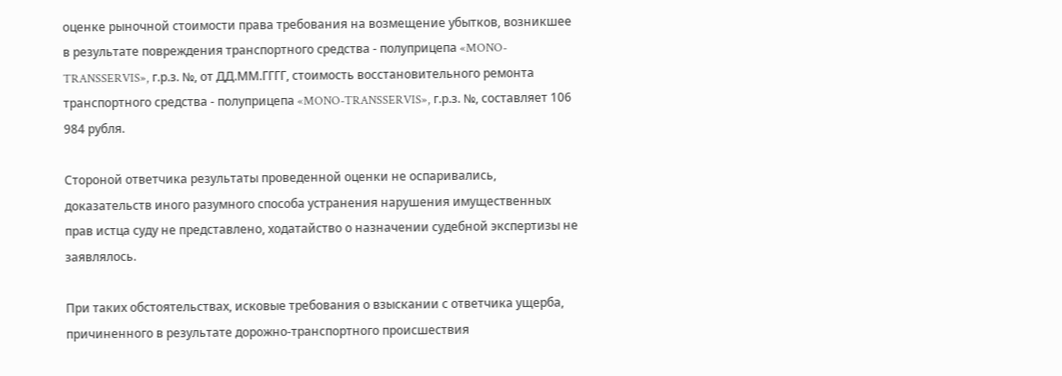оценке рыночной стоимости права требования на возмещение убытков, возникшее в результате повреждения транспортного средства - полуприцепа «MONO-TRANSSERVIS», г.р.з. №, от ДД.ММ.ГГГГ, стоимость восстановительного ремонта транспортного средства - полуприцепа «MONO-TRANSSERVIS», г.р.з. №, составляет 106 984 рубля.

Стороной ответчика результаты проведенной оценки не оспаривались, доказательств иного разумного способа устранения нарушения имущественных прав истца суду не представлено, ходатайство о назначении судебной экспертизы не заявлялось.

При таких обстоятельствах, исковые требования о взыскании с ответчика ущерба, причиненного в результате дорожно-транспортного происшествия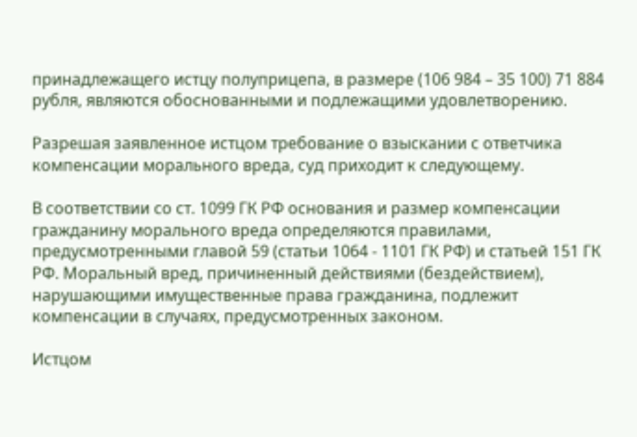принадлежащего истцу полуприцепа, в размере (106 984 – 35 100) 71 884 рубля, являются обоснованными и подлежащими удовлетворению.

Разрешая заявленное истцом требование о взыскании с ответчика компенсации морального вреда, суд приходит к следующему.

В соответствии со ст. 1099 ГК РФ основания и размер компенсации гражданину морального вреда определяются правилами, предусмотренными главой 59 (статьи 1064 - 1101 ГК РФ) и статьей 151 ГК РФ. Моральный вред, причиненный действиями (бездействием), нарушающими имущественные права гражданина, подлежит компенсации в случаях, предусмотренных законом.

Истцом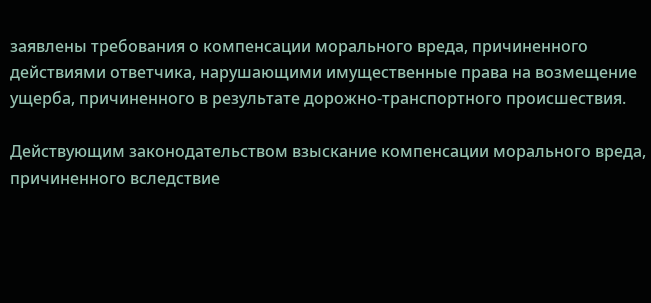заявлены требования о компенсации морального вреда, причиненного действиями ответчика, нарушающими имущественные права на возмещение ущерба, причиненного в результате дорожно-транспортного происшествия.

Действующим законодательством взыскание компенсации морального вреда, причиненного вследствие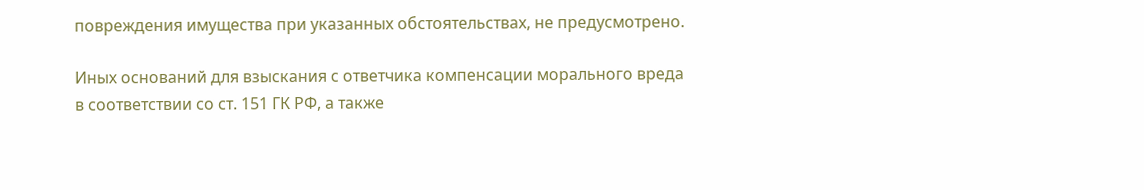повреждения имущества при указанных обстоятельствах, не предусмотрено.

Иных оснований для взыскания с ответчика компенсации морального вреда в соответствии со ст. 151 ГК РФ, а также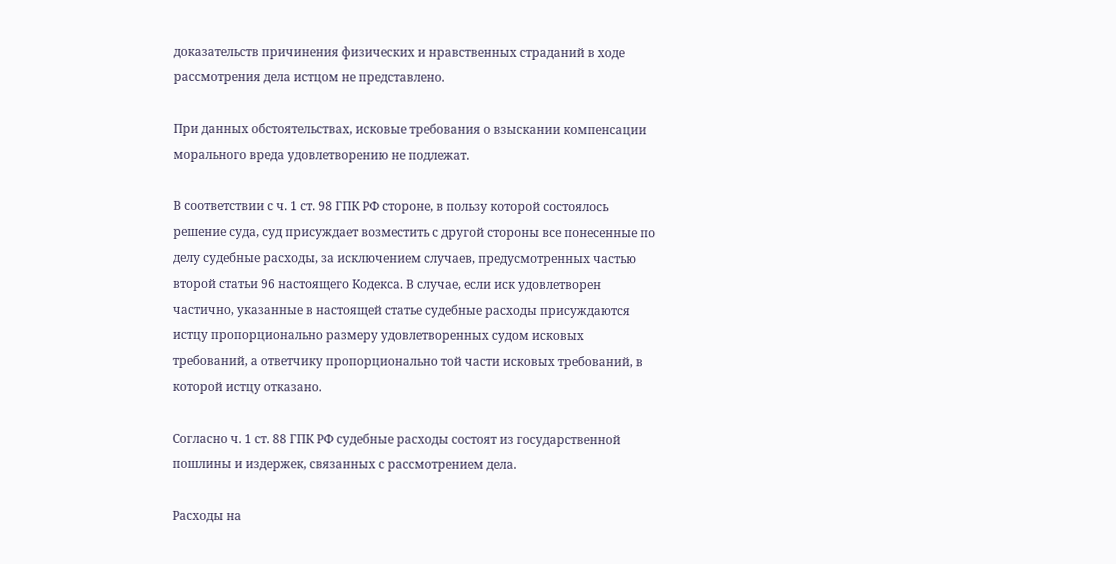доказательств причинения физических и нравственных страданий в ходе рассмотрения дела истцом не представлено.

При данных обстоятельствах, исковые требования о взыскании компенсации морального вреда удовлетворению не подлежат.

В соответствии с ч. 1 ст. 98 ГПК РФ стороне, в пользу которой состоялось решение суда, суд присуждает возместить с другой стороны все понесенные по делу судебные расходы, за исключением случаев, предусмотренных частью второй статьи 96 настоящего Кодекса. В случае, если иск удовлетворен частично, указанные в настоящей статье судебные расходы присуждаются истцу пропорционально размеру удовлетворенных судом исковых требований, а ответчику пропорционально той части исковых требований, в которой истцу отказано.

Согласно ч. 1 ст. 88 ГПК РФ судебные расходы состоят из государственной пошлины и издержек, связанных с рассмотрением дела.

Расходы на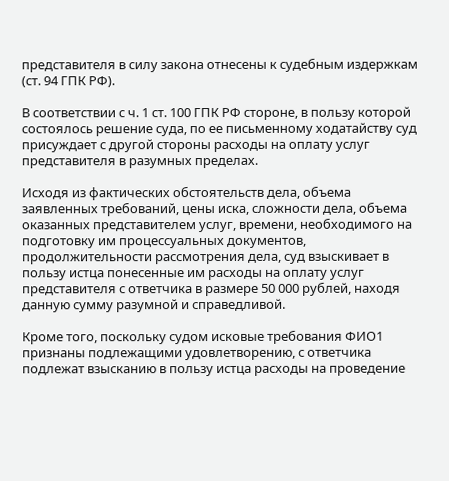представителя в силу закона отнесены к судебным издержкам (ст. 94 ГПК РФ).

В соответствии с ч. 1 ст. 100 ГПК РФ стороне, в пользу которой состоялось решение суда, по ее письменному ходатайству суд присуждает с другой стороны расходы на оплату услуг представителя в разумных пределах.

Исходя из фактических обстоятельств дела, объема заявленных требований, цены иска, сложности дела, объема оказанных представителем услуг, времени, необходимого на подготовку им процессуальных документов, продолжительности рассмотрения дела, суд взыскивает в пользу истца понесенные им расходы на оплату услуг представителя с ответчика в размере 50 000 рублей, находя данную сумму разумной и справедливой.

Кроме того, поскольку судом исковые требования ФИО1 признаны подлежащими удовлетворению, с ответчика подлежат взысканию в пользу истца расходы на проведение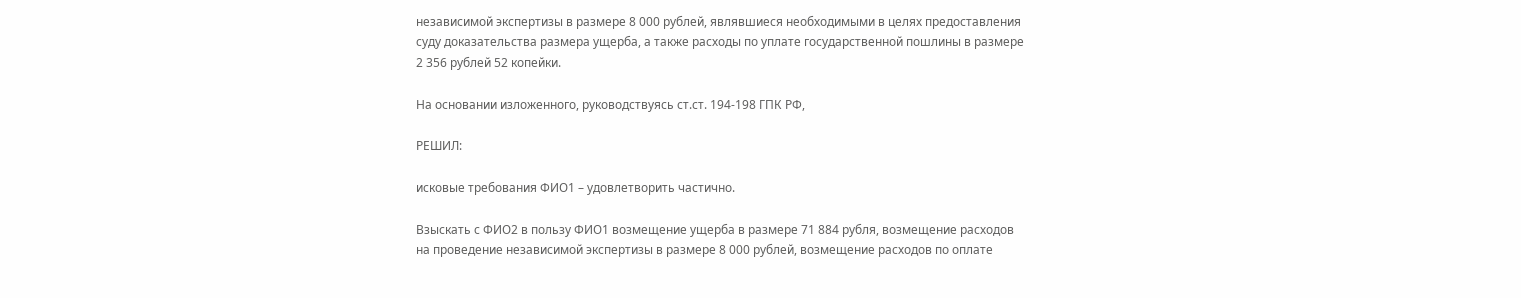независимой экспертизы в размере 8 000 рублей, являвшиеся необходимыми в целях предоставления суду доказательства размера ущерба, а также расходы по уплате государственной пошлины в размере 2 356 рублей 52 копейки.

На основании изложенного, руководствуясь ст.ст. 194-198 ГПК РФ,

РЕШИЛ:

исковые требования ФИО1 – удовлетворить частично.

Взыскать с ФИО2 в пользу ФИО1 возмещение ущерба в размере 71 884 рубля, возмещение расходов на проведение независимой экспертизы в размере 8 000 рублей, возмещение расходов по оплате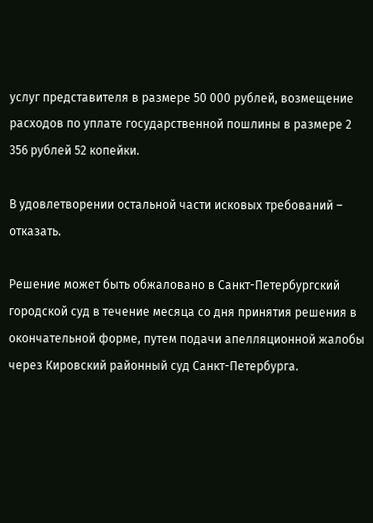услуг представителя в размере 50 000 рублей, возмещение расходов по уплате государственной пошлины в размере 2 356 рублей 52 копейки.

В удовлетворении остальной части исковых требований – отказать.

Решение может быть обжаловано в Санкт-Петербургский городской суд в течение месяца со дня принятия решения в окончательной форме, путем подачи апелляционной жалобы через Кировский районный суд Санкт-Петербурга.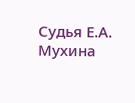Судья Е.А. Мухина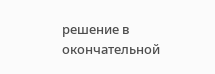решение в окончательной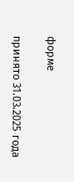форме

принято 31.03.2025 года